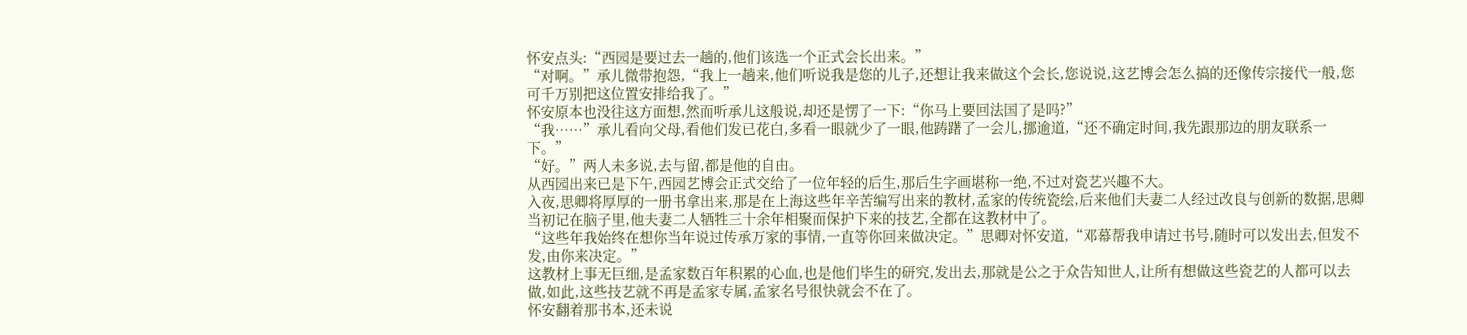怀安点头:“西园是要过去一趟的,他们该选一个正式会长出来。”
“对啊。”承儿微带抱怨,“我上一趟来,他们听说我是您的儿子,还想让我来做这个会长,您说说,这艺博会怎么搞的还像传宗接代一般,您可千万别把这位置安排给我了。”
怀安原本也没往这方面想,然而听承儿这般说,却还是愣了一下:“你马上要回法国了是吗?”
“我……”承儿看向父母,看他们发已花白,多看一眼就少了一眼,他踌躇了一会儿,挪逾道,“还不确定时间,我先跟那边的朋友联系一下。”
“好。”两人未多说,去与留,都是他的自由。
从西园出来已是下午,西园艺博会正式交给了一位年轻的后生,那后生字画堪称一绝,不过对瓷艺兴趣不大。
入夜,思卿将厚厚的一册书拿出来,那是在上海这些年辛苦编写出来的教材,孟家的传统瓷绘,后来他们夫妻二人经过改良与创新的数据,思卿当初记在脑子里,他夫妻二人牺牲三十余年相聚而保护下来的技艺,全都在这教材中了。
“这些年我始终在想你当年说过传承万家的事情,一直等你回来做决定。”思卿对怀安道,“邓幕帮我申请过书号,随时可以发出去,但发不发,由你来决定。”
这教材上事无巨细,是孟家数百年积累的心血,也是他们毕生的研究,发出去,那就是公之于众告知世人,让所有想做这些瓷艺的人都可以去做,如此,这些技艺就不再是孟家专属,孟家名号很快就会不在了。
怀安翻着那书本,还未说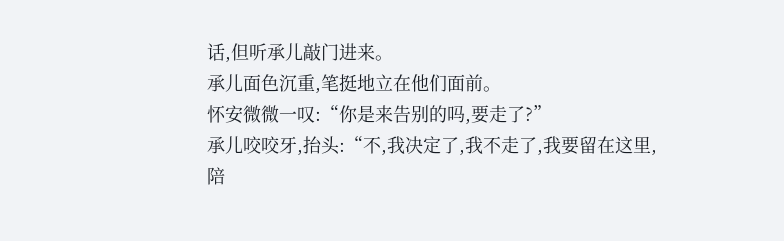话,但听承儿敲门进来。
承儿面色沉重,笔挺地立在他们面前。
怀安微微一叹:“你是来告别的吗,要走了?”
承儿咬咬牙,抬头:“不,我决定了,我不走了,我要留在这里,陪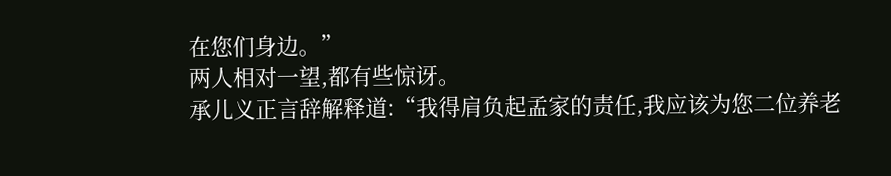在您们身边。”
两人相对一望,都有些惊讶。
承儿义正言辞解释道:“我得肩负起孟家的责任,我应该为您二位养老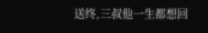送终,三叔他一生都想回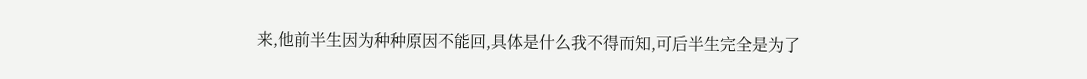来,他前半生因为种种原因不能回,具体是什么我不得而知,可后半生完全是为了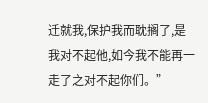迁就我,保护我而耽搁了,是我对不起他,如今我不能再一走了之对不起你们。”